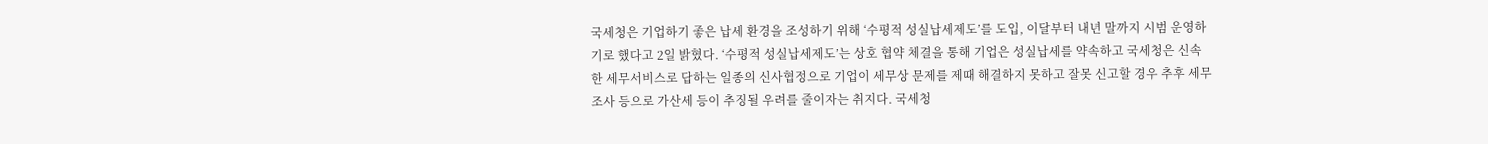국세청은 기업하기 좋은 납세 환경을 조성하기 위해 ‘수평적 성실납세제도’를 도입, 이달부터 내년 말까지 시범 운영하기로 했다고 2일 밝혔다. ‘수평적 성실납세제도’는 상호 협약 체결을 통해 기업은 성실납세를 약속하고 국세청은 신속한 세무서비스로 답하는 일종의 신사협정으로 기업이 세무상 문제를 제때 해결하지 못하고 잘못 신고할 경우 추후 세무조사 등으로 가산세 등이 추징될 우려를 줄이자는 취지다. 국세청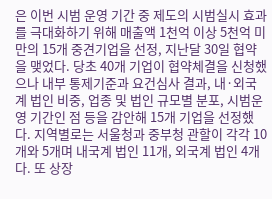은 이번 시범 운영 기간 중 제도의 시범실시 효과를 극대화하기 위해 매출액 1천억 이상 5천억 미만의 15개 중견기업을 선정, 지난달 30일 협약을 맺었다. 당초 40개 기업이 협약체결을 신청했으나 내부 통제기준과 요건심사 결과, 내·외국계 법인 비중, 업종 및 법인 규모별 분포, 시범운영 기간인 점 등을 감안해 15개 기업을 선정했다. 지역별로는 서울청과 중부청 관할이 각각 10개와 5개며 내국계 법인 11개, 외국계 법인 4개다. 또 상장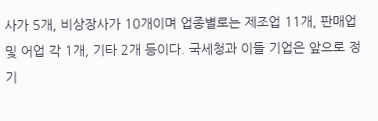사가 5개, 비상장사가 10개이며 업종별로는 제조업 11개, 판매업 및 어업 각 1개, 기타 2개 등이다. 국세청과 이들 기업은 앞으로 정기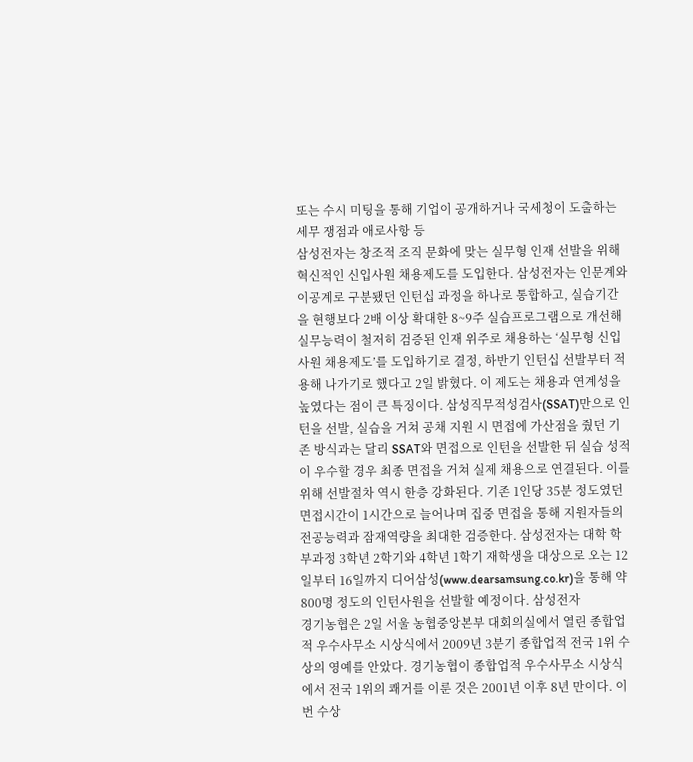또는 수시 미팅을 통해 기업이 공개하거나 국세청이 도출하는 세무 쟁점과 애로사항 등
삼성전자는 창조적 조직 문화에 맞는 실무형 인재 선발을 위해 혁신적인 신입사원 채용제도를 도입한다. 삼성전자는 인문계와 이공계로 구분됐던 인턴십 과정을 하나로 통합하고, 실습기간을 현행보다 2배 이상 확대한 8~9주 실습프로그램으로 개선해 실무능력이 철저히 검증된 인재 위주로 채용하는 ‘실무형 신입사원 채용제도’를 도입하기로 결정, 하반기 인턴십 선발부터 적용해 나가기로 했다고 2일 밝혔다. 이 제도는 채용과 연계성을 높였다는 점이 큰 특징이다. 삼성직무적성검사(SSAT)만으로 인턴을 선발, 실습을 거쳐 공채 지원 시 면접에 가산점을 줬던 기존 방식과는 달리 SSAT와 면접으로 인턴을 선발한 뒤 실습 성적이 우수할 경우 최종 면접을 거쳐 실제 채용으로 연결된다. 이를 위해 선발절차 역시 한층 강화된다. 기존 1인당 35분 정도였던 면접시간이 1시간으로 늘어나며 집중 면접을 통해 지원자들의 전공능력과 잠재역량을 최대한 검증한다. 삼성전자는 대학 학부과정 3학년 2학기와 4학년 1학기 재학생을 대상으로 오는 12일부터 16일까지 디어삼성(www.dearsamsung.co.kr)을 통해 약 800명 정도의 인턴사원을 선발할 예정이다. 삼성전자
경기농협은 2일 서울 농협중앙본부 대회의실에서 열린 종합업적 우수사무소 시상식에서 2009년 3분기 종합업적 전국 1위 수상의 영예를 안았다. 경기농협이 종합업적 우수사무소 시상식에서 전국 1위의 쾌거를 이룬 것은 2001년 이후 8년 만이다. 이번 수상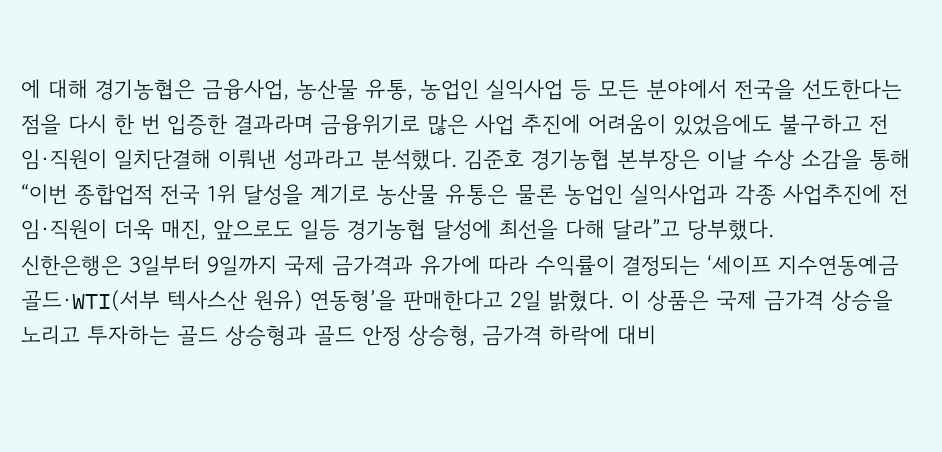에 대해 경기농협은 금융사업, 농산물 유통, 농업인 실익사업 등 모든 분야에서 전국을 선도한다는 점을 다시 한 번 입증한 결과라며 금융위기로 많은 사업 추진에 어려움이 있었음에도 불구하고 전 임·직원이 일치단결해 이뤄낸 성과라고 분석했다. 김준호 경기농협 본부장은 이날 수상 소감을 통해 “이번 종합업적 전국 1위 달성을 계기로 농산물 유통은 물론 농업인 실익사업과 각종 사업추진에 전 임·직원이 더욱 매진, 앞으로도 일등 경기농협 달성에 최선을 다해 달라”고 당부했다.
신한은행은 3일부터 9일까지 국제 금가격과 유가에 따라 수익률이 결정되는 ‘세이프 지수연동예금 골드·WTI(서부 텍사스산 원유) 연동형’을 판매한다고 2일 밝혔다. 이 상품은 국제 금가격 상승을 노리고 투자하는 골드 상승형과 골드 안정 상승형, 금가격 하락에 대비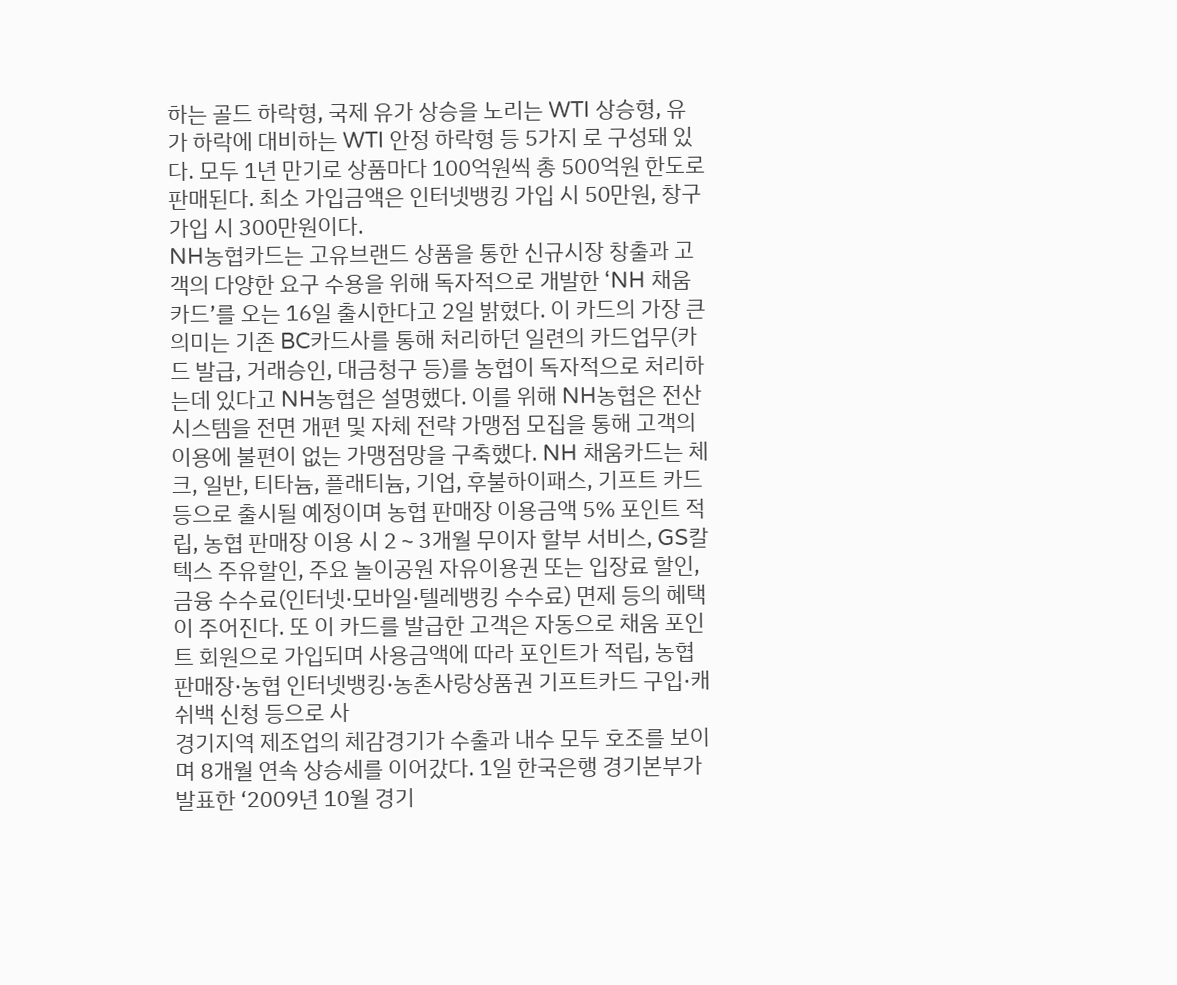하는 골드 하락형, 국제 유가 상승을 노리는 WTI 상승형, 유가 하락에 대비하는 WTI 안정 하락형 등 5가지 로 구성돼 있다. 모두 1년 만기로 상품마다 100억원씩 총 500억원 한도로 판매된다. 최소 가입금액은 인터넷뱅킹 가입 시 50만원, 창구 가입 시 300만원이다.
NH농협카드는 고유브랜드 상품을 통한 신규시장 창출과 고객의 다양한 요구 수용을 위해 독자적으로 개발한 ‘NH 채움카드’를 오는 16일 출시한다고 2일 밝혔다. 이 카드의 가장 큰 의미는 기존 BC카드사를 통해 처리하던 일련의 카드업무(카드 발급, 거래승인, 대금청구 등)를 농협이 독자적으로 처리하는데 있다고 NH농협은 설명했다. 이를 위해 NH농협은 전산시스템을 전면 개편 및 자체 전략 가맹점 모집을 통해 고객의 이용에 불편이 없는 가맹점망을 구축했다. NH 채움카드는 체크, 일반, 티타늄, 플래티늄, 기업, 후불하이패스, 기프트 카드 등으로 출시될 예정이며 농협 판매장 이용금액 5% 포인트 적립, 농협 판매장 이용 시 2∼3개월 무이자 할부 서비스, GS칼텍스 주유할인, 주요 놀이공원 자유이용권 또는 입장료 할인, 금융 수수료(인터넷·모바일·텔레뱅킹 수수료) 면제 등의 혜택이 주어진다. 또 이 카드를 발급한 고객은 자동으로 채움 포인트 회원으로 가입되며 사용금액에 따라 포인트가 적립, 농협 판매장·농협 인터넷뱅킹·농촌사랑상품권 기프트카드 구입·캐쉬백 신청 등으로 사
경기지역 제조업의 체감경기가 수출과 내수 모두 호조를 보이며 8개월 연속 상승세를 이어갔다. 1일 한국은행 경기본부가 발표한 ‘2009년 10월 경기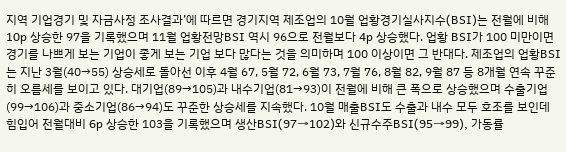지역 기업경기 및 자금사정 조사결과’에 따르면 경기지역 제조업의 10월 업황경기실사지수(BSI)는 전월에 비해 10p 상승한 97을 기록했으며 11월 업황전망BSI 역시 96으로 전월보다 4p 상승했다. 업황 BSI가 100 미만이면 경기를 나쁘게 보는 기업이 좋게 보는 기업 보다 많다는 것을 의미하며 100 이상이면 그 반대다. 제조업의 업황BSI는 지난 3월(40→55) 상승세로 돌아선 이후 4월 67, 5월 72, 6월 73, 7월 76, 8월 82, 9월 87 등 8개월 연속 꾸준히 오름세를 보이고 있다. 대기업(89→105)과 내수기업(81→93)이 전월에 비해 큰 폭으로 상승했으며 수출기업(99→106)과 중소기업(86→94)도 꾸준한 상승세를 지속했다. 10월 매출BSI도 수출과 내수 모두 호조를 보인데 힘입어 전월대비 6p 상승한 103을 기록했으며 생산BSI(97→102)와 신규수주BSI(95→99), 가동률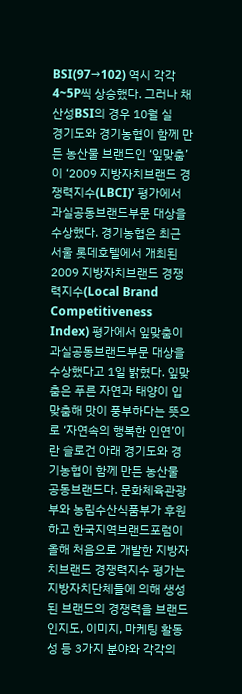BSI(97→102) 역시 각각 4~5P씩 상승했다. 그러나 채산성BSI의 경우 10월 실
경기도와 경기농협이 함께 만든 농산물 브랜드인 ‘잎맞춤’이 ‘2009 지방자치브랜드 경쟁력지수(LBCI)’ 평가에서 과실공동브랜드부문 대상을 수상했다. 경기농협은 최근 서울 롯데호텔에서 개최된 2009 지방자치브랜드 경쟁력지수(Local Brand Competitiveness Index) 평가에서 잎맞춤이 과실공동브랜드부문 대상을 수상했다고 1일 밝혔다. 잎맞춤은 푸른 자연과 태양이 입맞춤해 맛이 풍부하다는 뜻으로 ‘자연속의 행복한 인연’이란 슬로건 아래 경기도와 경기농협이 함께 만든 농산물 공동브랜드다. 문화체육관광부와 농림수산식품부가 후원하고 한국지역브랜드포럼이 올해 처음으로 개발한 지방자치브랜드 경쟁력지수 평가는 지방자치단체들에 의해 생성된 브랜드의 경쟁력을 브랜드 인지도, 이미지, 마케팅 활동성 등 3가지 분야와 각각의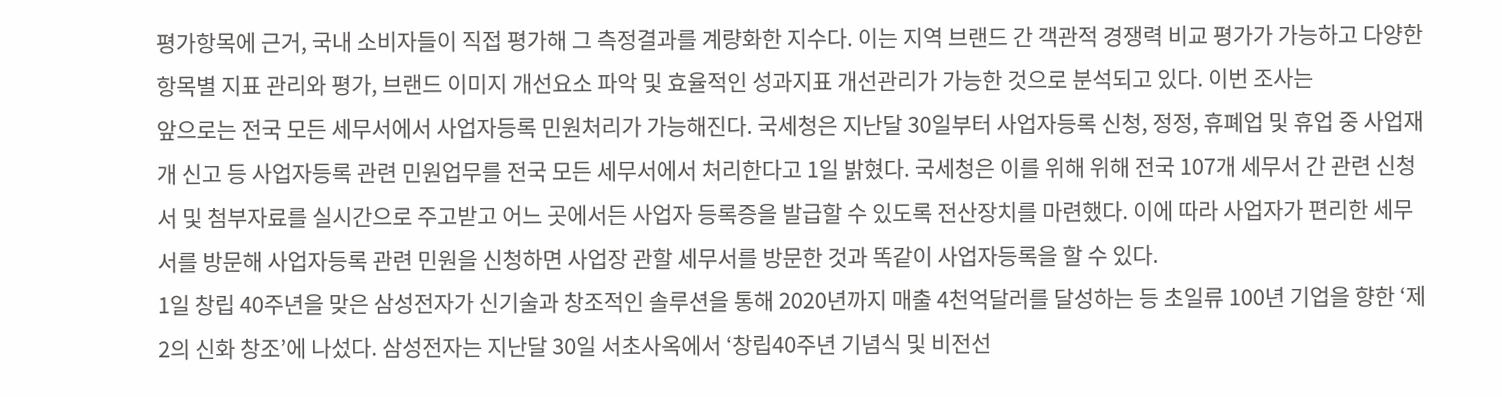평가항목에 근거, 국내 소비자들이 직접 평가해 그 측정결과를 계량화한 지수다. 이는 지역 브랜드 간 객관적 경쟁력 비교 평가가 가능하고 다양한 항목별 지표 관리와 평가, 브랜드 이미지 개선요소 파악 및 효율적인 성과지표 개선관리가 가능한 것으로 분석되고 있다. 이번 조사는
앞으로는 전국 모든 세무서에서 사업자등록 민원처리가 가능해진다. 국세청은 지난달 30일부터 사업자등록 신청, 정정, 휴폐업 및 휴업 중 사업재개 신고 등 사업자등록 관련 민원업무를 전국 모든 세무서에서 처리한다고 1일 밝혔다. 국세청은 이를 위해 위해 전국 107개 세무서 간 관련 신청서 및 첨부자료를 실시간으로 주고받고 어느 곳에서든 사업자 등록증을 발급할 수 있도록 전산장치를 마련했다. 이에 따라 사업자가 편리한 세무서를 방문해 사업자등록 관련 민원을 신청하면 사업장 관할 세무서를 방문한 것과 똑같이 사업자등록을 할 수 있다.
1일 창립 40주년을 맞은 삼성전자가 신기술과 창조적인 솔루션을 통해 2020년까지 매출 4천억달러를 달성하는 등 초일류 100년 기업을 향한 ‘제2의 신화 창조’에 나섰다. 삼성전자는 지난달 30일 서초사옥에서 ‘창립40주년 기념식 및 비전선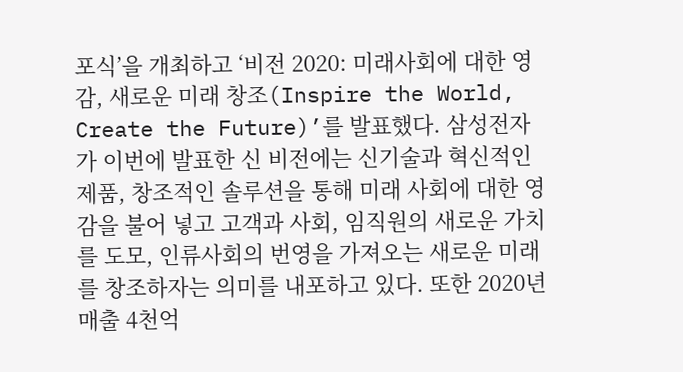포식’을 개최하고 ‘비전 2020: 미래사회에 대한 영감, 새로운 미래 창조(Inspire the World, Create the Future)’를 발표했다. 삼성전자가 이번에 발표한 신 비전에는 신기술과 혁신적인 제품, 창조적인 솔루션을 통해 미래 사회에 대한 영감을 불어 넣고 고객과 사회, 임직원의 새로운 가치를 도모, 인류사회의 번영을 가져오는 새로운 미래를 창조하자는 의미를 내포하고 있다. 또한 2020년 매출 4천억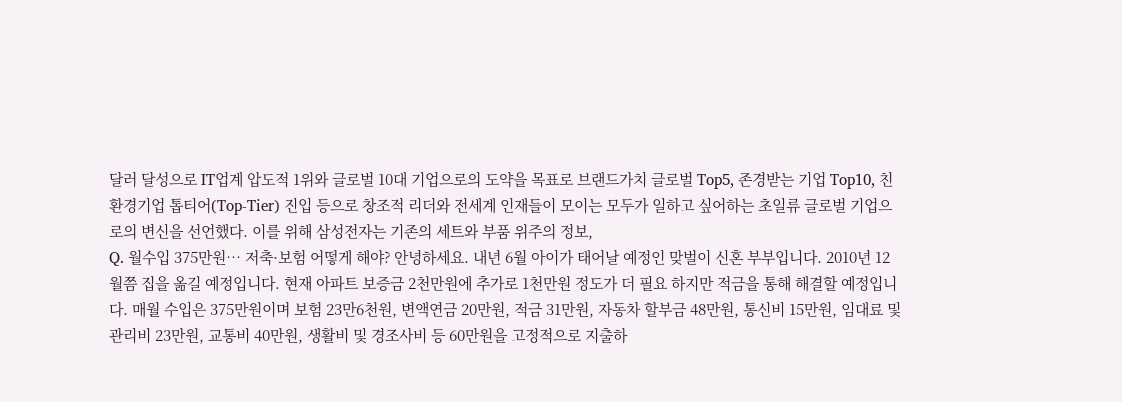달러 달성으로 IT업계 압도적 1위와 글로벌 10대 기업으로의 도약을 목표로 브랜드가치 글로벌 Top5, 존경받는 기업 Top10, 친환경기업 톱티어(Top-Tier) 진입 등으로 창조적 리더와 전세계 인재들이 모이는 모두가 일하고 싶어하는 초일류 글로벌 기업으로의 변신을 선언했다. 이를 위해 삼성전자는 기존의 세트와 부품 위주의 정보,
Q. 월수입 375만원… 저축·보험 어떻게 해야? 안녕하세요. 내년 6월 아이가 태어날 예정인 맞벌이 신혼 부부입니다. 2010년 12월쯤 집을 옮길 예정입니다. 현재 아파트 보증금 2천만원에 추가로 1천만원 정도가 더 필요 하지만 적금을 통해 해결할 예정입니다. 매월 수입은 375만원이며 보험 23만6천원, 변액연금 20만원, 적금 31만원, 자동차 할부금 48만원, 통신비 15만원, 임대료 및 관리비 23만원, 교통비 40만원, 생활비 및 경조사비 등 60만원을 고정적으로 지출하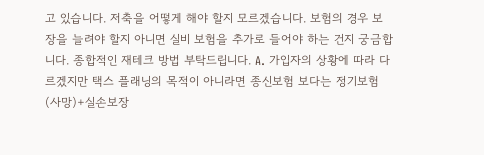고 있습니다. 저축을 어떻게 해야 할지 모르겠습니다. 보험의 경우 보장을 늘려야 할지 아니면 실비 보험을 추가로 들어야 하는 건지 궁금합니다. 종합적인 재테크 방법 부탁드립니다. A. 가입자의 상황에 따라 다르겠지만 택스 플래닝의 목적이 아니라면 종신보험 보다는 정기보험(사망)+실손보장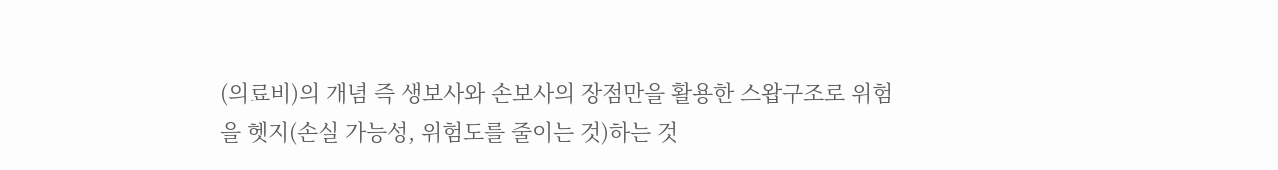(의료비)의 개념 즉 생보사와 손보사의 장점만을 활용한 스왑구조로 위험을 헷지(손실 가능성, 위험도를 줄이는 것)하는 것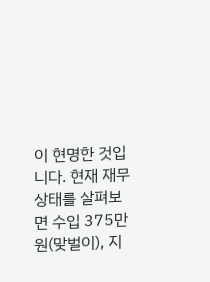이 현명한 것입니다. 현재 재무상태를 살펴보면 수입 375만원(맞벌이), 지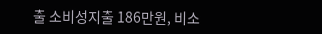출 소비성지출 186만원, 비소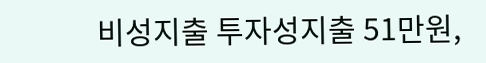비성지출 투자성지출 51만원,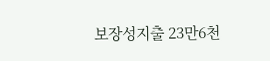보장성지출 23만6천